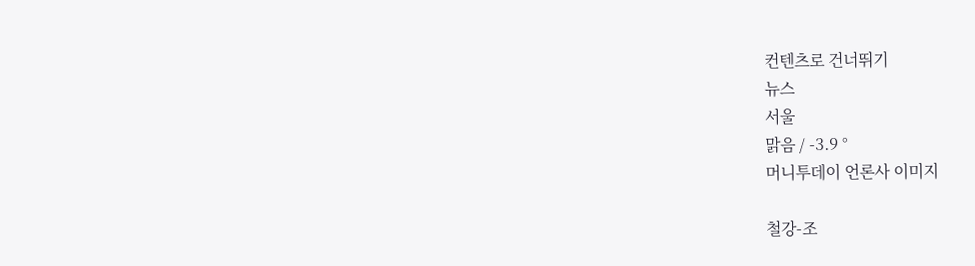컨텐츠로 건너뛰기
뉴스
서울
맑음 / -3.9 °
머니투데이 언론사 이미지

철강-조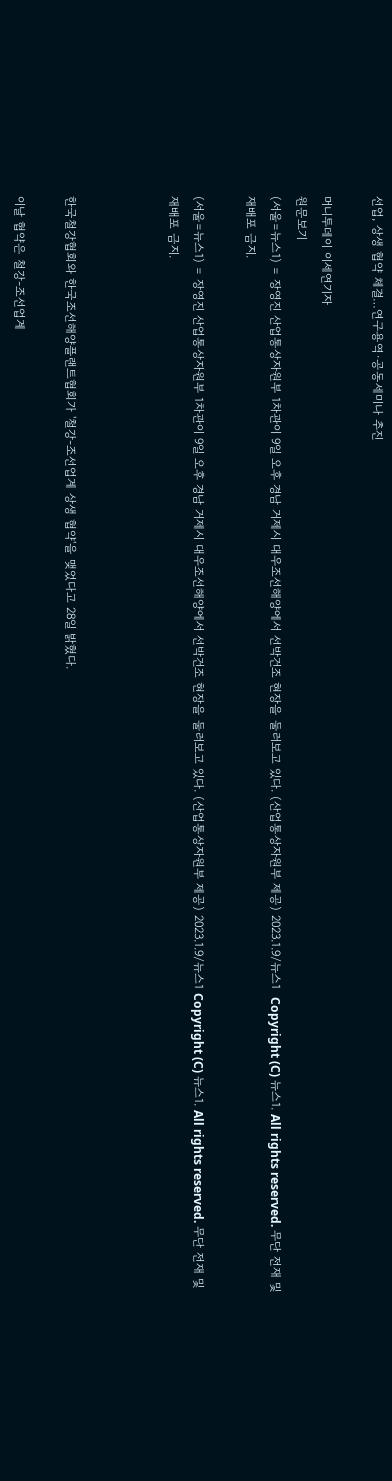선업, 상생 협약 체결…연구용역·공동세미나 추진

머니투데이 이세연기자
원문보기
(서울=뉴스1) = 장영진 산업통상자원부 1차관이 9일 오후 경남 거제시 대우조선해양에서 선박건조 현장을 둘러보고 있다. (산업통상자원부 제공) 2023.1.9/뉴스1  Copyright (C) 뉴스1. All rights reserved. 무단 전재 및 재배포 금지.

(서울=뉴스1) = 장영진 산업통상자원부 1차관이 9일 오후 경남 거제시 대우조선해양에서 선박건조 현장을 둘러보고 있다. (산업통상자원부 제공) 2023.1.9/뉴스1 Copyright (C) 뉴스1. All rights reserved. 무단 전재 및 재배포 금지.



한국철강협회와 한국조선해양플랜트협회가 '철강-조선업계 상생 협약'을 맺었다고 28일 밝혔다.

이날 협약은 철강-조선업계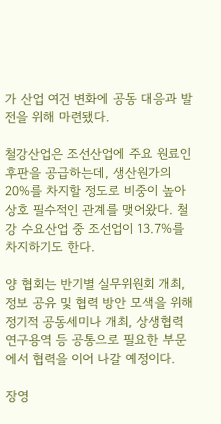가 산업 여건 변화에 공동 대응과 발전을 위해 마련됐다.

철강산업은 조선산업에 주요 원료인 후판을 공급하는데, 생산원가의 20%를 차지할 정도로 비중이 높아 상호 필수적인 관계를 맺어왔다. 철강 수요산업 중 조선업이 13.7%를 차지하기도 한다.

양 협회는 반기별 실무위원회 개최, 정보 공유 및 협력 방안 모색을 위해 정기적 공동세미나 개최, 상생협력 연구용역 등 공통으로 필요한 부문에서 협력을 이어 나갈 예정이다.

장영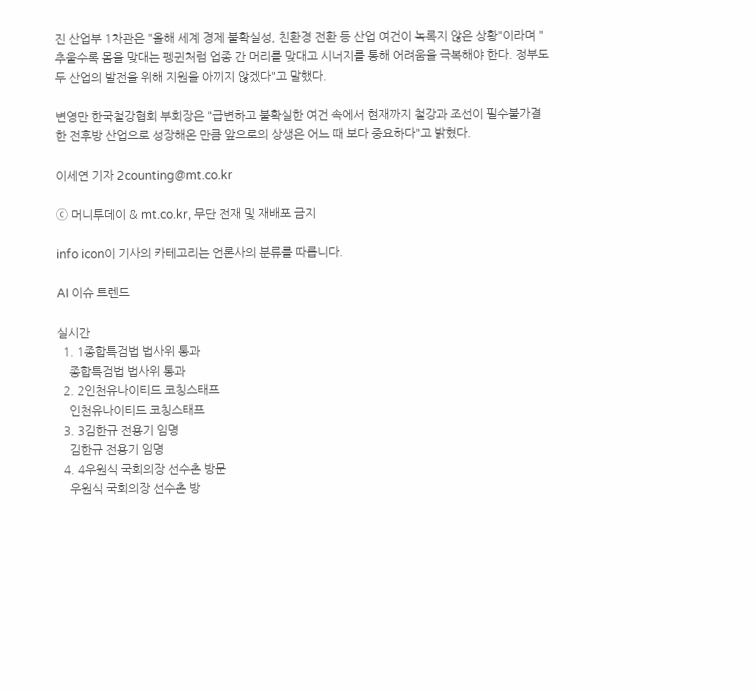진 산업부 1차관은 "올해 세계 경제 불확실성, 친환경 전환 등 산업 여건이 녹록지 않은 상황"이라며 "추울수록 몸을 맞대는 펭귄처럼 업종 간 머리를 맞대고 시너지를 통해 어려움을 극복해야 한다. 정부도 두 산업의 발전을 위해 지원을 아끼지 않겠다"고 말했다.

변영만 한국철강협회 부회장은 "급변하고 불확실한 여건 속에서 현재까지 철강과 조선이 필수불가결한 전후방 산업으로 성장해온 만큼 앞으로의 상생은 어느 때 보다 중요하다"고 밝혔다.

이세연 기자 2counting@mt.co.kr

ⓒ 머니투데이 & mt.co.kr, 무단 전재 및 재배포 금지

info icon이 기사의 카테고리는 언론사의 분류를 따릅니다.

AI 이슈 트렌드

실시간
  1. 1종합특검법 법사위 통과
    종합특검법 법사위 통과
  2. 2인천유나이티드 코칭스태프
    인천유나이티드 코칭스태프
  3. 3김한규 전용기 임명
    김한규 전용기 임명
  4. 4우원식 국회의장 선수촌 방문
    우원식 국회의장 선수촌 방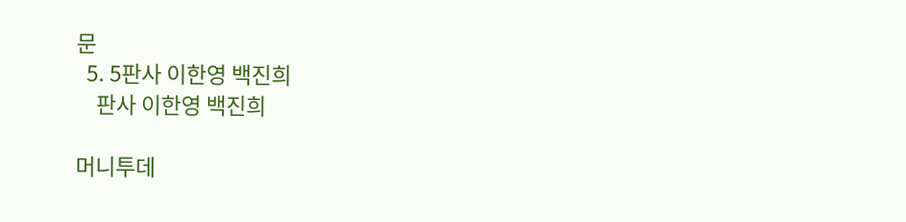문
  5. 5판사 이한영 백진희
    판사 이한영 백진희

머니투데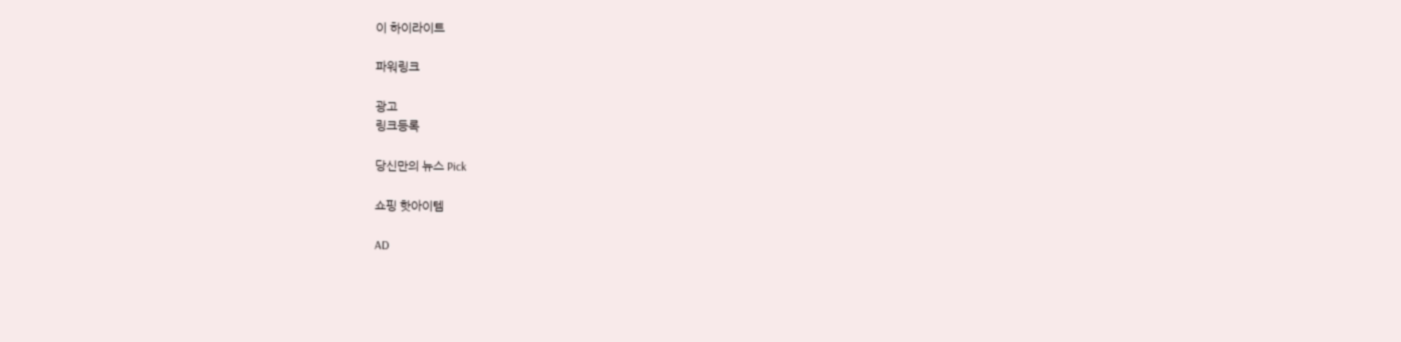이 하이라이트

파워링크

광고
링크등록

당신만의 뉴스 Pick

쇼핑 핫아이템

AD